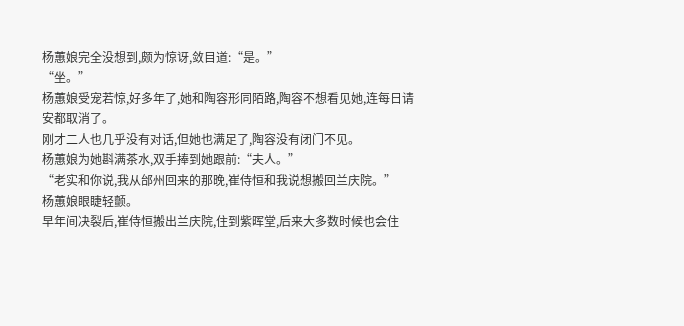杨蕙娘完全没想到,颇为惊讶,敛目道:“是。”
“坐。”
杨蕙娘受宠若惊,好多年了,她和陶容形同陌路,陶容不想看见她,连每日请安都取消了。
刚才二人也几乎没有对话,但她也满足了,陶容没有闭门不见。
杨蕙娘为她斟满茶水,双手捧到她跟前:“夫人。”
“老实和你说,我从邰州回来的那晚,崔侍恒和我说想搬回兰庆院。”
杨蕙娘眼睫轻颤。
早年间决裂后,崔侍恒搬出兰庆院,住到紫晖堂,后来大多数时候也会住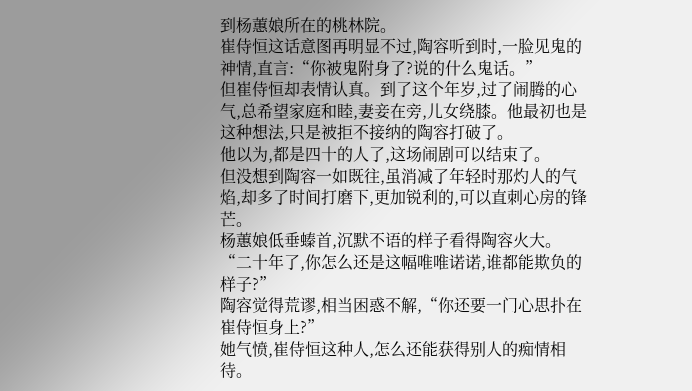到杨蕙娘所在的桃林院。
崔侍恒这话意图再明显不过,陶容听到时,一脸见鬼的神情,直言:“你被鬼附身了?说的什么鬼话。”
但崔侍恒却表情认真。到了这个年岁,过了闹腾的心气,总希望家庭和睦,妻妾在旁,儿女绕膝。他最初也是这种想法,只是被拒不接纳的陶容打破了。
他以为,都是四十的人了,这场闹剧可以结束了。
但没想到陶容一如既往,虽消减了年轻时那灼人的气焰,却多了时间打磨下,更加锐利的,可以直刺心房的锋芒。
杨蕙娘低垂螓首,沉默不语的样子看得陶容火大。
“二十年了,你怎么还是这幅唯唯诺诺,谁都能欺负的样子?”
陶容觉得荒谬,相当困惑不解,“你还要一门心思扑在崔侍恒身上?”
她气愤,崔侍恒这种人,怎么还能获得别人的痴情相待。